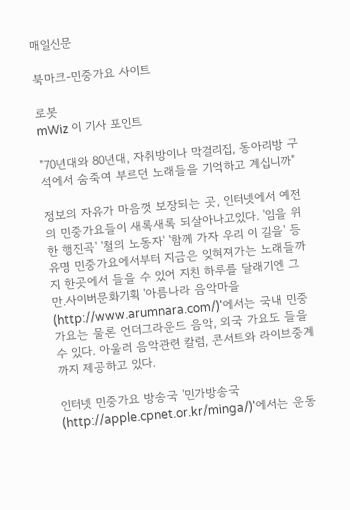매일신문

북마크-민중가요 사이트

로봇
mWiz 이 기사 포인트

"70년대와 80년대, 자취방이나 막걸리집, 동아리방 구석에서 숨죽여 부르던 노래들을 기억하고 계십니까"

정보의 자유가 마음껏 보장되는 곳, 인터넷에서 예전의 민중가요들이 새록새록 되살아나고있다. '임을 위한 행진곡' '철의 노동자' '함께 가자 우리 이 길을' 등 유명 민중가요에서부터 지금은 잊혀져가는 노래들까지 한곳에서 들을 수 있어 지친 하루를 달래기엔 그만.사이버문화기획 '아름나라 음악마을(http://www.arumnara.com/)'에서는 국내 민중가요는 물론 언더그라운드 음악, 외국 가요도 들을 수 있다. 아울러 음악관련 칼럼, 콘서트와 라이브중계까지 제공하고 있다.

인터넷 민중가요 방송국 '민가방송국(http://apple.cpnet.or.kr/minga/)'에서는 운동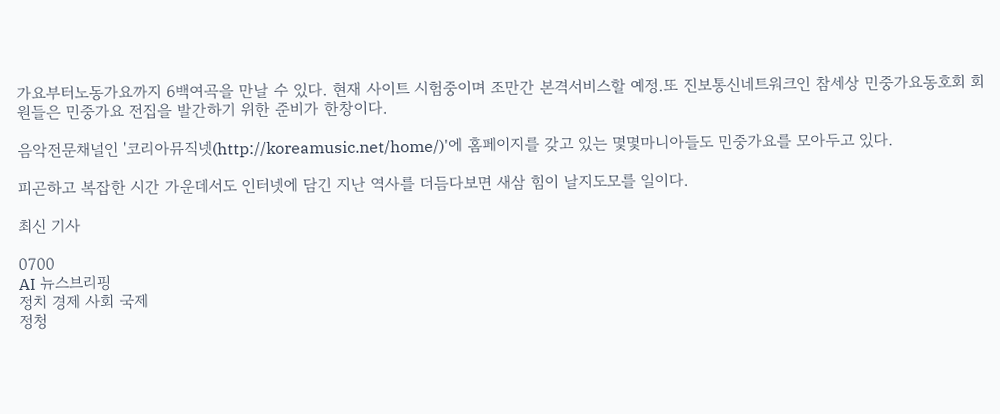가요부터노동가요까지 6백여곡을 만날 수 있다. 현재 사이트 시험중이며 조만간 본격서비스할 예정.또 진보통신네트워크인 참세상 민중가요동호회 회원들은 민중가요 전집을 발간하기 위한 준비가 한창이다.

음악전문채널인 '코리아뮤직넷(http://koreamusic.net/home/)'에 홈페이지를 갖고 있는 몇몇마니아들도 민중가요를 모아두고 있다.

피곤하고 복잡한 시간 가운데서도 인터넷에 담긴 지난 역사를 더듬다보면 새삼 힘이 날지도모를 일이다.

최신 기사

0700
AI 뉴스브리핑
정치 경제 사회 국제
정청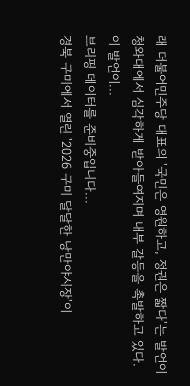래 더불어민주당 대표의 '국민은 영원하고, 정권은 짧다'는 발언이 청와대에서 심각하게 받아들여지며 내부 갈등을 촉발하고 있다. 이 발언이...
브리핑 데이터를 준비중입니다...
경북 구미에서 열린 '2026 구미 달달한 낭만야시장'이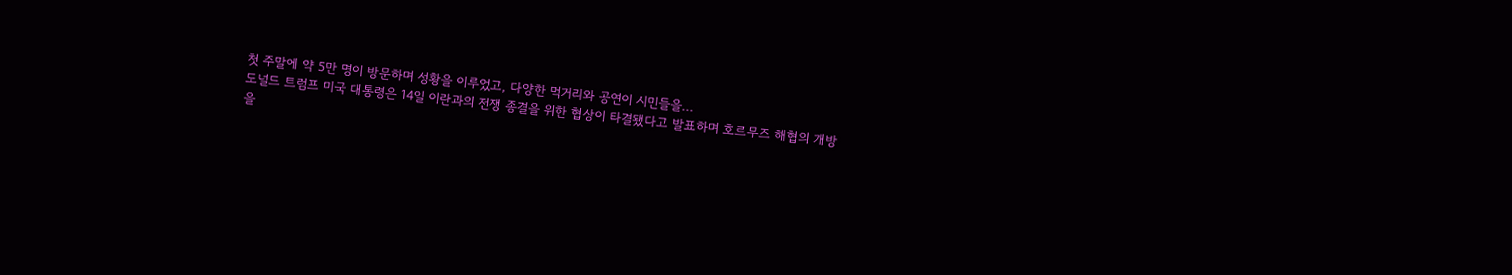첫 주말에 약 5만 명이 방문하며 성황을 이루었고, 다양한 먹거리와 공연이 시민들을...
도널드 트럼프 미국 대통령은 14일 이란과의 전쟁 종결을 위한 협상이 타결됐다고 발표하며 호르무즈 해협의 개방을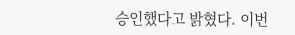승인했다고 밝혔다. 이번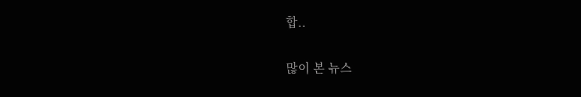합..

많이 본 뉴스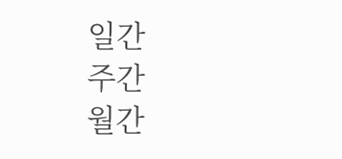일간
주간
월간